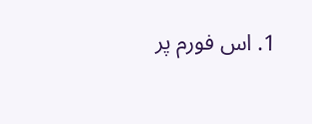1. اس فورم پر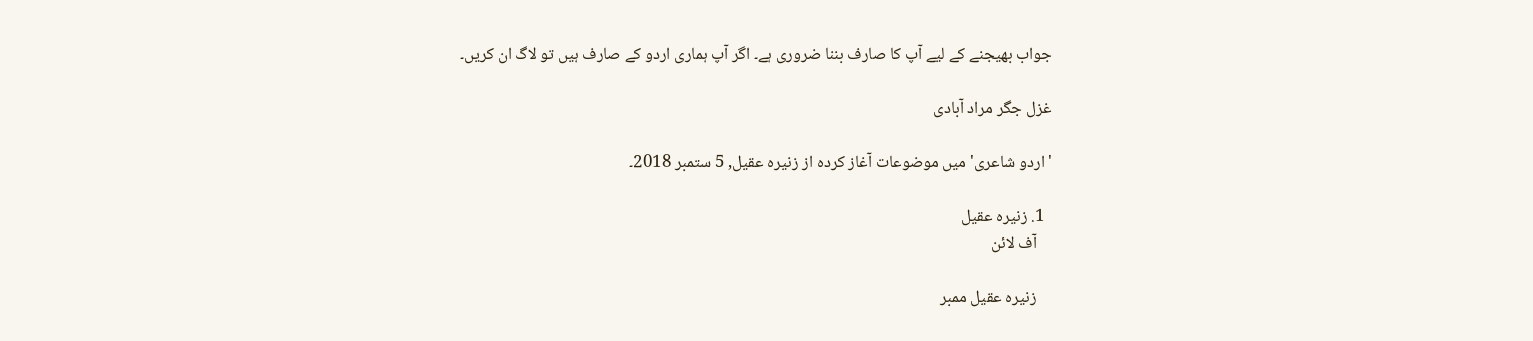جواب بھیجنے کے لیے آپ کا صارف بننا ضروری ہے۔ اگر آپ ہماری اردو کے صارف ہیں تو لاگ ان کریں۔

غزل جگر مراد آبادی

'اردو شاعری' میں موضوعات آغاز کردہ از زنیرہ عقیل, 5 ستمبر 2018۔

  1. زنیرہ عقیل
    آف لائن

    زنیرہ عقیل ممبر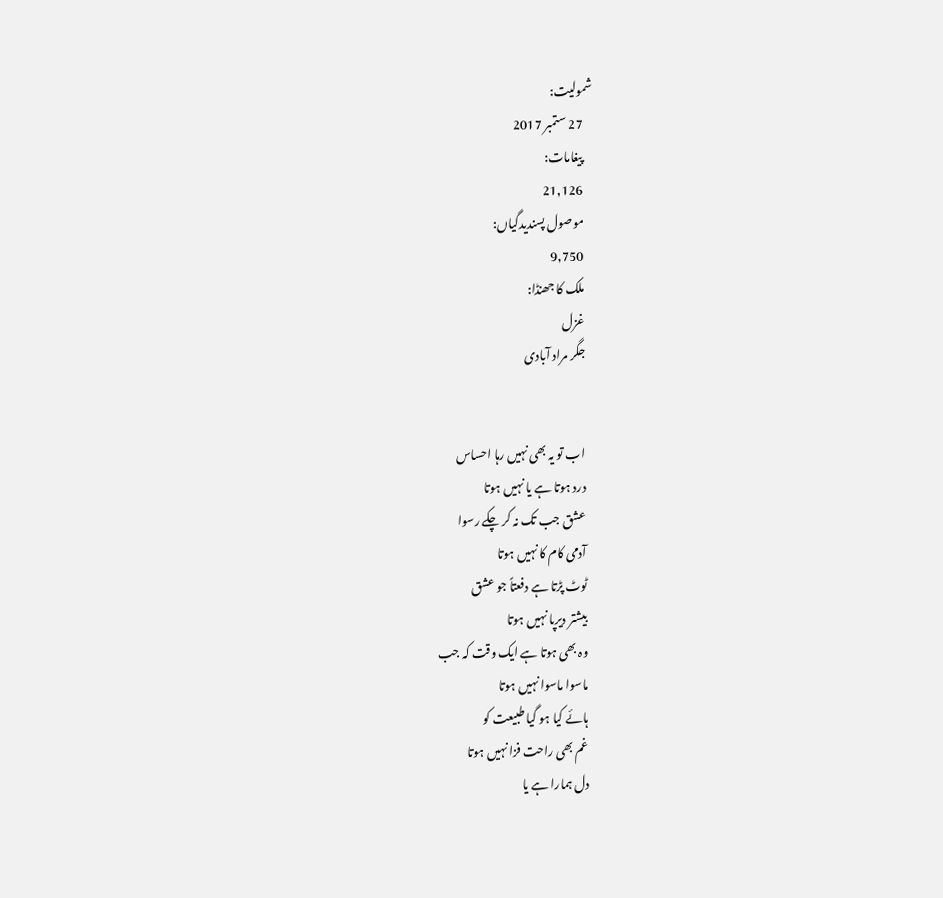شمولیت:
    27 ستمبر 2017
    پیغامات:
    21,126
    موصول پسندیدگیاں:
    9,750
    ملک کا جھنڈا:
    غزل
    جگر مراد آبادی


    اب تو یہ بھی نہیں رہا احساس
    درد ہوتا ہے یا نہیں ہوتا
    عشق جب تک نہ کر چکے رسوا
    آدمی کام کا نہیں ہوتا
    ٹوٹ پڑتا ہے دفعتاً جو عشق
    بیشتر دیرپا نہیں ہوتا
    وہ بھی ہوتا ہے ایک وقت کہ جب
    ماسوا ماسوا نہیں ہوتا
    ہائے کیا ہو گیا طبیعت کو
    غم بھی راحت فزا نہیں ہوتا
    دل ہمارا ہے یا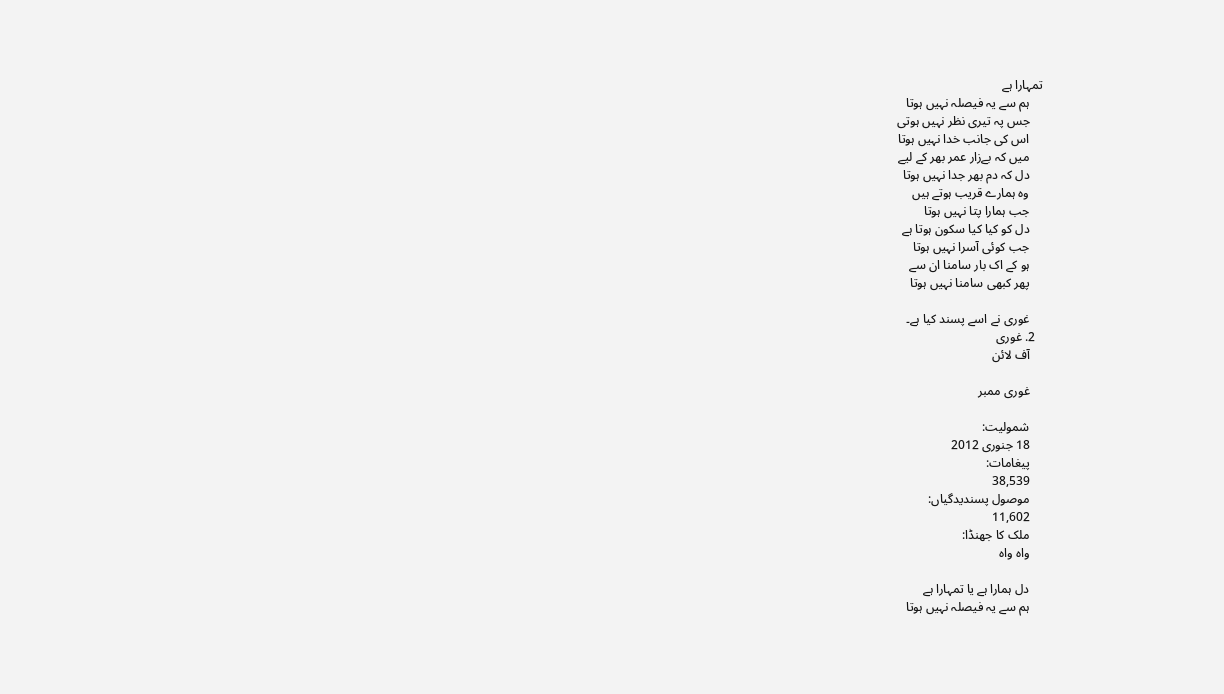تمہارا ہے
    ہم سے یہ فیصلہ نہیں ہوتا
    جس پہ تیری نظر نہیں ہوتی
    اس کی جانب خدا نہیں ہوتا
    میں کہ بےزار عمر بھر کے لیے
    دل کہ دم بھر جدا نہیں ہوتا
    وہ ہمارے قریب ہوتے ہیں
    جب ہمارا پتا نہیں ہوتا
    دل کو کیا کیا سکون ہوتا ہے
    جب کوئی آسرا نہیں ہوتا
    ہو کے اک بار سامنا ان سے
    پھر کبھی سامنا نہیں ہوتا

    غوری نے اسے پسند کیا ہے۔
  2. غوری
    آف لائن

    غوری ممبر

    شمولیت:
    18 جنوری 2012
    پیغامات:
    38,539
    موصول پسندیدگیاں:
    11,602
    ملک کا جھنڈا:
    واہ واہ

    دل ہمارا ہے یا تمہارا ہے
    ہم سے یہ فیصلہ نہیں ہوتا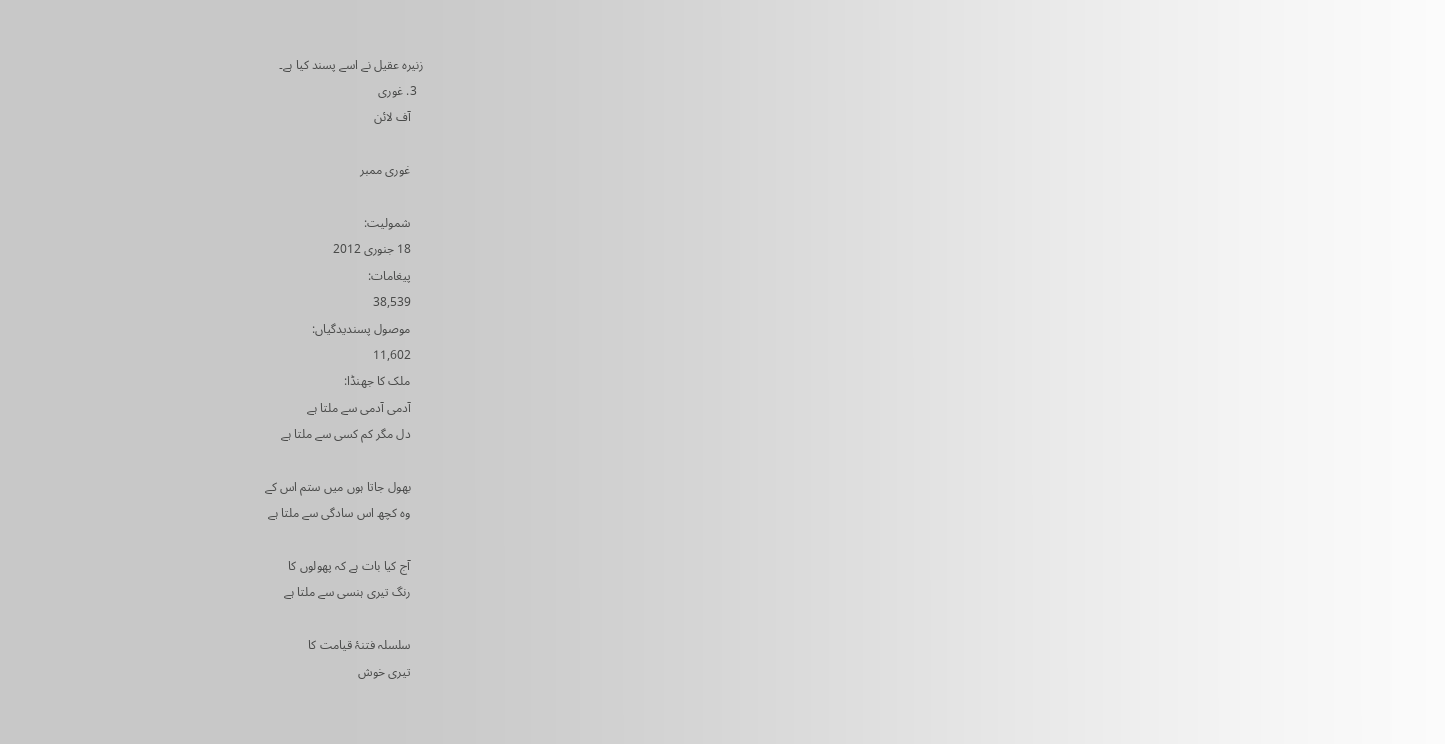زنیرہ عقیل نے اسے پسند کیا ہے۔
  3. غوری
    آف لائن

    غوری ممبر

    شمولیت:
    18 جنوری 2012
    پیغامات:
    38,539
    موصول پسندیدگیاں:
    11,602
    ملک کا جھنڈا:
    آدمی آدمی سے ملتا ہے
    دل مگر کم کسی سے ملتا ہے

    بھول جاتا ہوں میں ستم اس کے
    وہ کچھ اس سادگی سے ملتا ہے

    آج کیا بات ہے کہ پھولوں کا
    رنگ تیری ہنسی سے ملتا ہے

    سلسلہ فتنۂ قیامت کا
    تیری خوش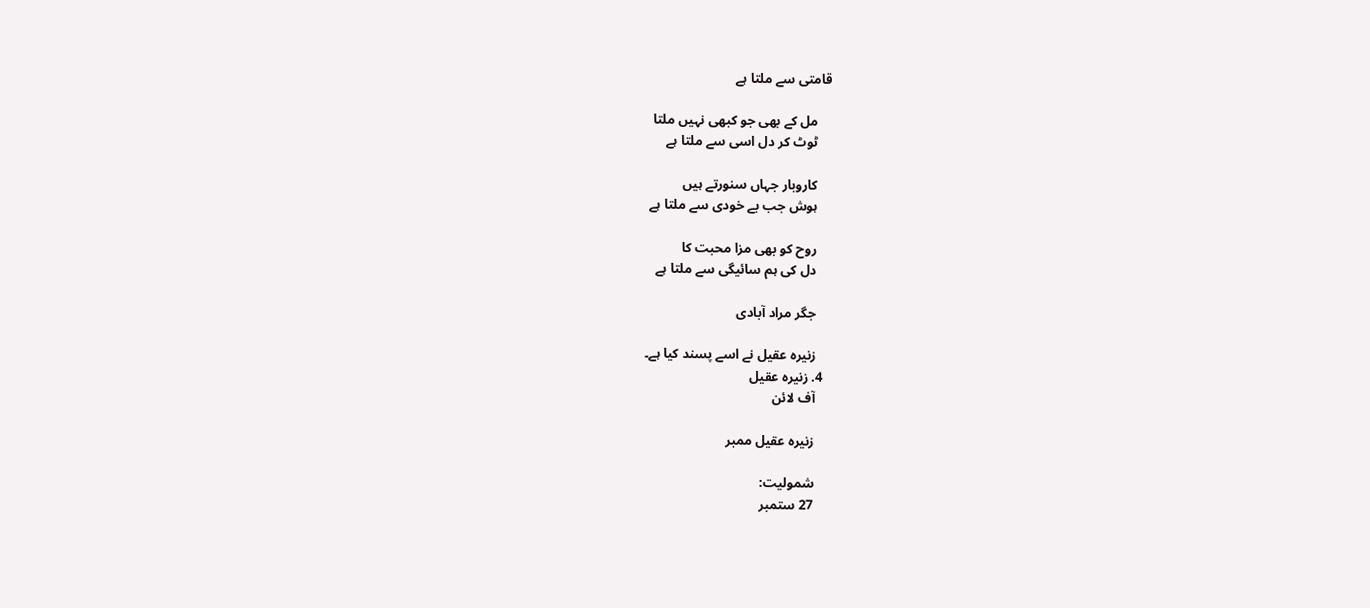قامتی سے ملتا ہے

    مل کے بھی جو کبھی نہیں ملتا
    ٹوٹ کر دل اسی سے ملتا ہے

    کاروبار جہاں سنورتے ہیں
    ہوش جب بے خودی سے ملتا ہے

    روح کو بھی مزا محبت کا
    دل کی ہم سائیگی سے ملتا ہے

    جگر مراد آبادی

    زنیرہ عقیل نے اسے پسند کیا ہے۔
  4. زنیرہ عقیل
    آف لائن

    زنیرہ عقیل ممبر

    شمولیت:
    27 ستمبر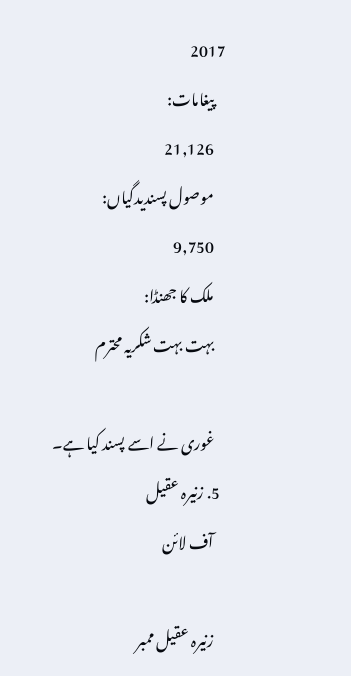2017
    پیغامات:
    21,126
    موصول پسندیدگیاں:
    9,750
    ملک کا جھنڈا:
    بہت بہت شکریہ محترم

    غوری نے اسے پسند کیا ہے۔
  5. زنیرہ عقیل
    آف لائن

    زنیرہ عقیل ممبر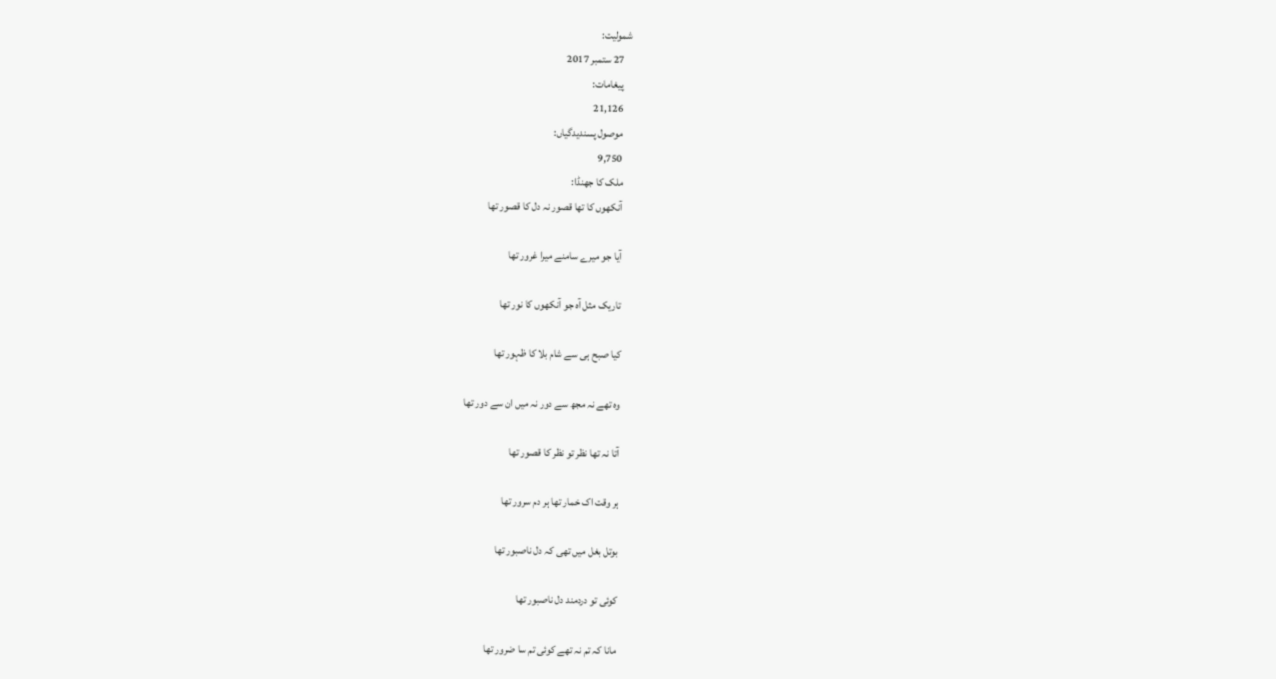شمولیت:
    27 ستمبر 2017
    پیغامات:
    21,126
    موصول پسندیدگیاں:
    9,750
    ملک کا جھنڈا:
    آنکھوں کا تھا قصور نہ دل کا قصور تھا

    آیا جو میرے سامنے میرا غرور تھا

    تاریک مثل آہ جو آنکھوں کا نور تھا

    کیا صبح ہی سے شام بلا کا ظہور تھا

    وہ تھے نہ مجھ سے دور نہ میں ان سے دور تھا

    آتا نہ تھا نظر تو نظر کا قصور تھا

    ہر وقت اک خمار تھا ہر دم سرور تھا

    بوتل بغل میں تھی کہ دل ناصبور تھا

    کوئی تو دردمند دل ناصبور تھا

    مانا کہ تم نہ تھے کوئی تم سا ضرور تھا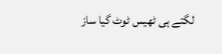لگتے ہی ٹھیس ٹوٹ گیا ساز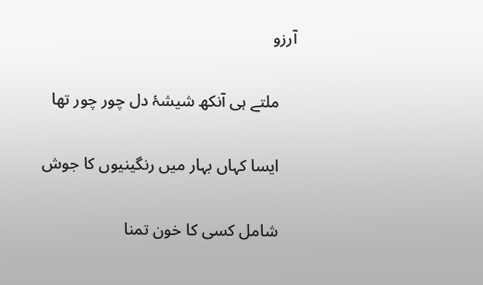آرزو

    ملتے ہی آنکھ شیشۂ دل چور چور تھا

    ایسا کہاں بہار میں رنگینیوں کا جوش

    شامل کسی کا خون تمنا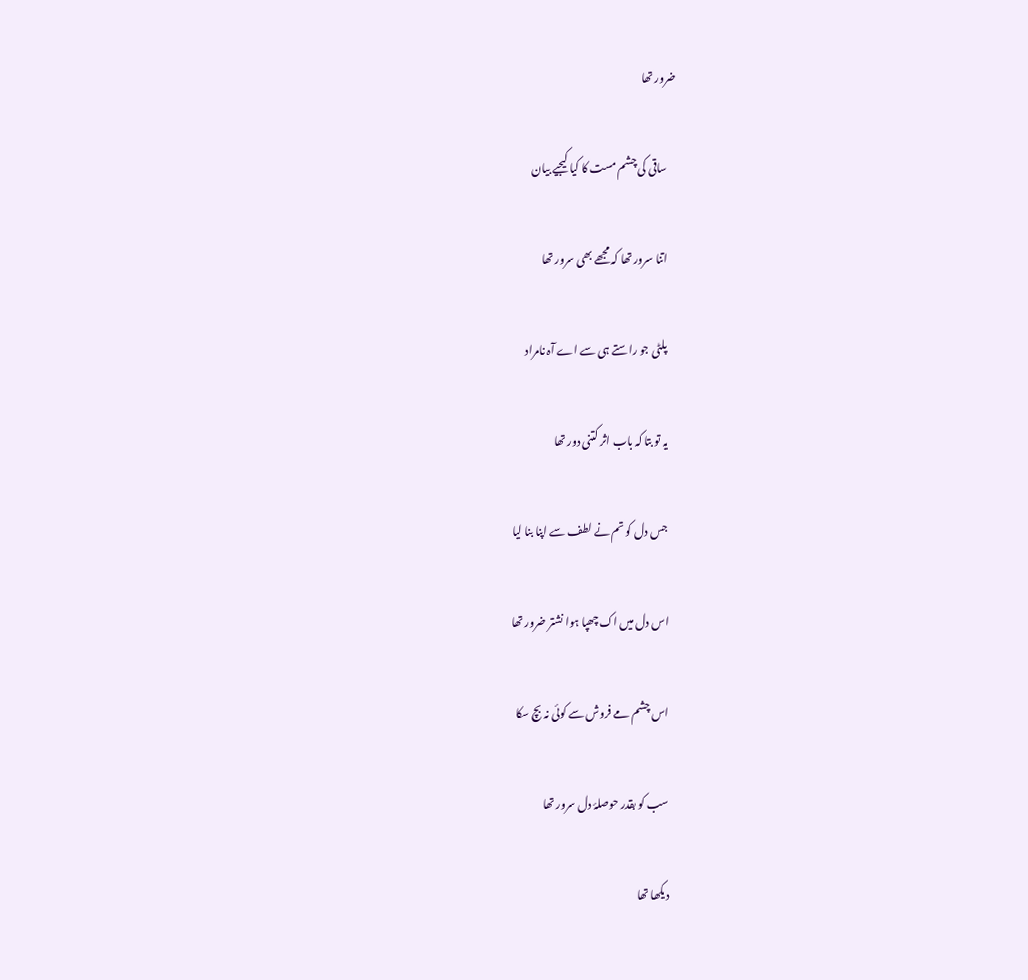ضرور تھا

    ساقی کی چشم مست کا کیا کیجیے بیان

    اتنا سرور تھا کہ مجھے بھی سرور تھا

    پلٹی جو راستے ہی سے اے آہ نامراد

    یہ تو بتا کہ باب اثر کتنی دور تھا

    جس دل کو تم نے لطف سے اپنا بنا لیا

    اس دل میں اک چھپا ہوا نشتر ضرور تھا

    اس چشم مے فروش سے کوئی نہ بچ سکا

    سب کو بقدر حوصلۂ دل سرور تھا

    دیکھا تھا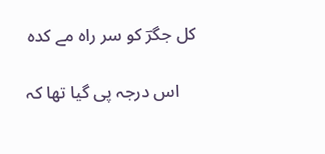کل جگرؔ کو سر راہ مے کدہ

    اس درجہ پی گیا تھا کہ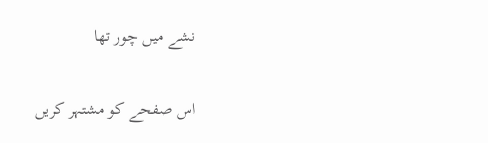نشے میں چور تھا


اس صفحے کو مشتہر کریں